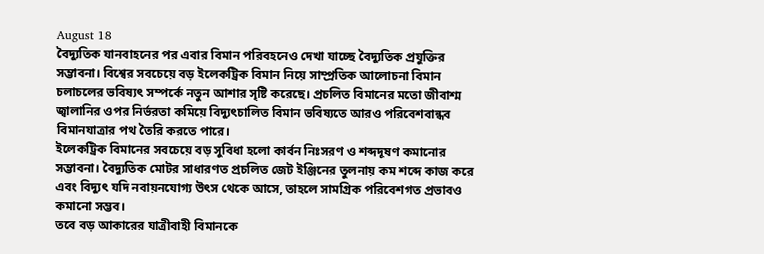August 18
বৈদ্যুতিক যানবাহনের পর এবার বিমান পরিবহনেও দেখা যাচ্ছে বৈদ্যুতিক প্রযুক্তির সম্ভাবনা। বিশ্বের সবচেয়ে বড় ইলেকট্রিক বিমান নিয়ে সাম্প্রতিক আলোচনা বিমান চলাচলের ভবিষ্যৎ সম্পর্কে নতুন আশার সৃষ্টি করেছে। প্রচলিত বিমানের মতো জীবাশ্ম জ্বালানির ওপর নির্ভরতা কমিয়ে বিদ্যুৎচালিত বিমান ভবিষ্যতে আরও পরিবেশবান্ধব বিমানযাত্রার পথ তৈরি করতে পারে।
ইলেকট্রিক বিমানের সবচেয়ে বড় সুবিধা হলো কার্বন নিঃসরণ ও শব্দদূষণ কমানোর সম্ভাবনা। বৈদ্যুতিক মোটর সাধারণত প্রচলিত জেট ইঞ্জিনের তুলনায় কম শব্দে কাজ করে এবং বিদ্যুৎ যদি নবায়নযোগ্য উৎস থেকে আসে, তাহলে সামগ্রিক পরিবেশগত প্রভাবও কমানো সম্ভব।
তবে বড় আকারের যাত্রীবাহী বিমানকে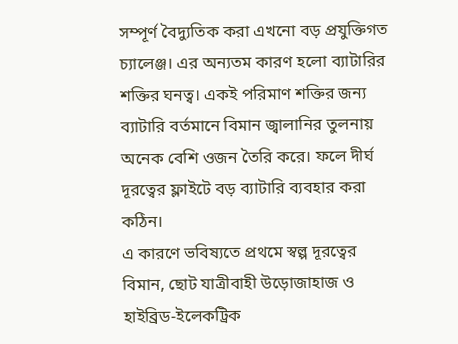সম্পূর্ণ বৈদ্যুতিক করা এখনো বড় প্রযুক্তিগত চ্যালেঞ্জ। এর অন্যতম কারণ হলো ব্যাটারির শক্তির ঘনত্ব। একই পরিমাণ শক্তির জন্য ব্যাটারি বর্তমানে বিমান জ্বালানির তুলনায় অনেক বেশি ওজন তৈরি করে। ফলে দীর্ঘ দূরত্বের ফ্লাইটে বড় ব্যাটারি ব্যবহার করা কঠিন।
এ কারণে ভবিষ্যতে প্রথমে স্বল্প দূরত্বের বিমান, ছোট যাত্রীবাহী উড়োজাহাজ ও হাইব্রিড-ইলেকট্রিক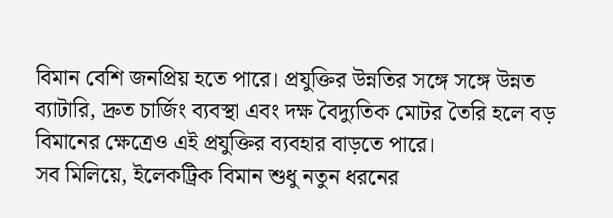বিমান বেশি জনপ্রিয় হতে পারে। প্রযুক্তির উন্নতির সঙ্গে সঙ্গে উন্নত ব্যাটারি, দ্রুত চার্জিং ব্যবস্থা এবং দক্ষ বৈদ্যুতিক মোটর তৈরি হলে বড় বিমানের ক্ষেত্রেও এই প্রযুক্তির ব্যবহার বাড়তে পারে।
সব মিলিয়ে, ইলেকট্রিক বিমান শুধু নতুন ধরনের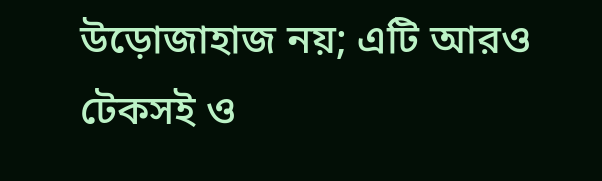উড়োজাহাজ নয়; এটি আরও টেকসই ও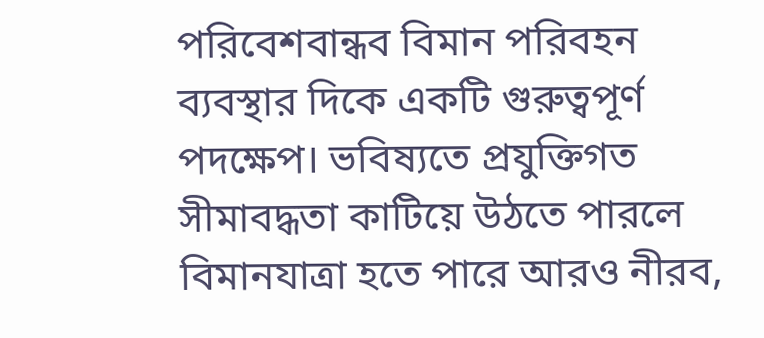পরিবেশবান্ধব বিমান পরিবহন ব্যবস্থার দিকে একটি গুরুত্বপূর্ণ পদক্ষেপ। ভবিষ্যতে প্রযুক্তিগত সীমাবদ্ধতা কাটিয়ে উঠতে পারলে বিমানযাত্রা হতে পারে আরও নীরব,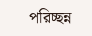পরিচ্ছন্ন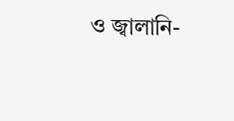ও জ্বালানি-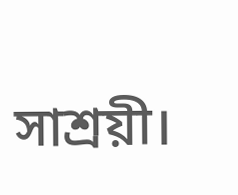সাশ্রয়ী।